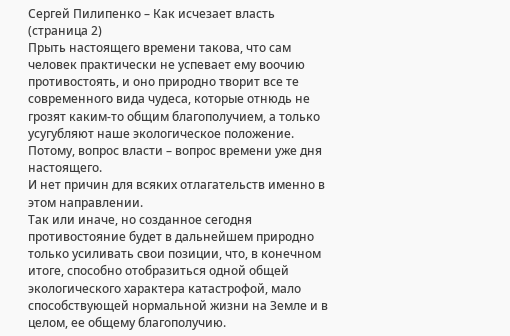Сергей Пилипенко – Как исчезает власть (страница 2)
Прыть настоящего времени такова, что сам человек практически не успевает ему воочию противостоять, и оно природно творит все те современного вида чудеса, которые отнюдь не грозят каким-то общим благополучием, а только усугубляют наше экологическое положение.
Потому, вопрос власти – вопрос времени уже дня настоящего.
И нет причин для всяких отлагательств именно в этом направлении.
Так или иначе, но созданное сегодня противостояние будет в дальнейшем природно только усиливать свои позиции, что, в конечном итоге, способно отобразиться одной общей экологического характера катастрофой, мало способствующей нормальной жизни на Земле и в целом, ее общему благополучию.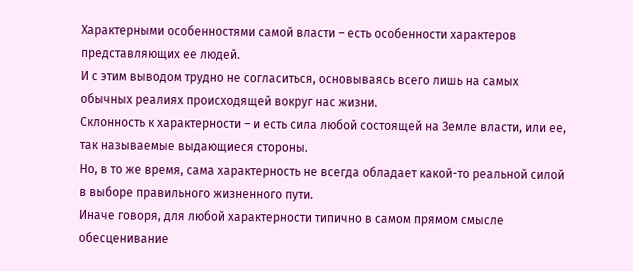Характерными особенностями самой власти – есть особенности характеров представляющих ее людей.
И с этим выводом трудно не согласиться, основываясь всего лишь на самых обычных реалиях происходящей вокруг нас жизни.
Склонность к характерности – и есть сила любой состоящей на Земле власти, или ее, так называемые выдающиеся стороны.
Но, в то же время, сама характерность не всегда обладает какой-то реальной силой в выборе правильного жизненного пути.
Иначе говоря, для любой характерности типично в самом прямом смысле обесценивание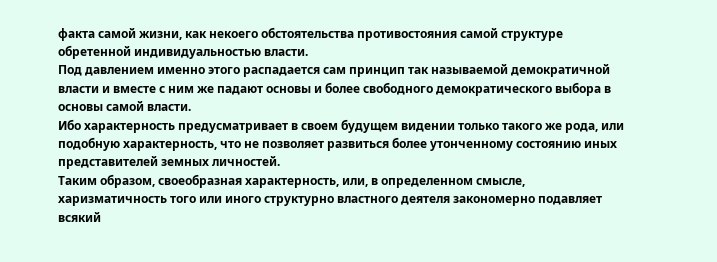факта самой жизни, как некоего обстоятельства противостояния самой структуре обретенной индивидуальностью власти.
Под давлением именно этого распадается сам принцип так называемой демократичной власти и вместе с ним же падают основы и более свободного демократического выбора в основы самой власти.
Ибо характерность предусматривает в своем будущем видении только такого же рода, или подобную характерность, что не позволяет развиться более утонченному состоянию иных представителей земных личностей.
Таким образом, своеобразная характерность, или, в определенном смысле, харизматичность того или иного структурно властного деятеля закономерно подавляет всякий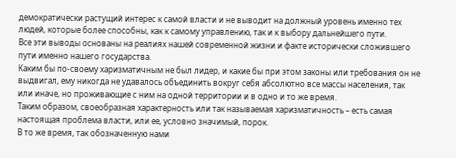демократически растущий интерес к самой власти и не выводит на должный уровень именно тех людей, которые более способны, как к самому управлению, так и к выбору дальнейшего пути.
Все эти выводы основаны на реалиях нашей современной жизни и факте исторически сложившего пути именно нашего государства.
Каким бы по-своему харизматичным не был лидер, и какие бы при этом законы или требования он не выдвигал, ему никогда не удавалось объединить вокруг себя абсолютно все массы населения, так или иначе, но проживающие с ним на одной территории и в одно и то же время.
Таким образом, своеобразная характерность или так называемая харизматичность – есть самая настоящая проблема власти, или ее, условно значимый, порок.
В то же время, так обозначенную нами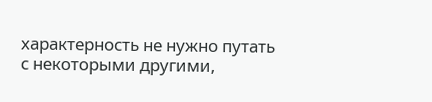характерность не нужно путать с некоторыми другими,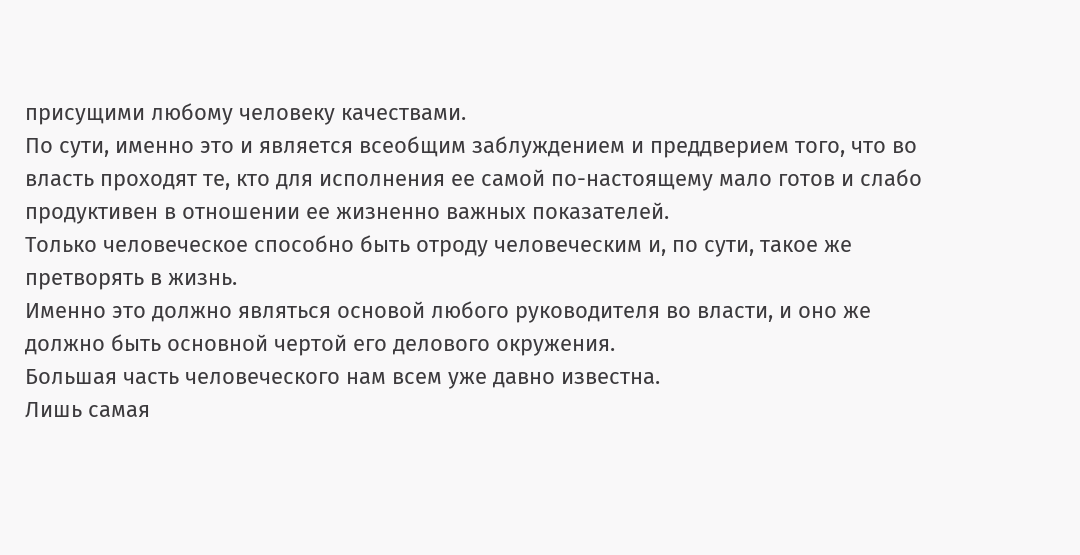присущими любому человеку качествами.
По сути, именно это и является всеобщим заблуждением и преддверием того, что во власть проходят те, кто для исполнения ее самой по-настоящему мало готов и слабо продуктивен в отношении ее жизненно важных показателей.
Только человеческое способно быть отроду человеческим и, по сути, такое же претворять в жизнь.
Именно это должно являться основой любого руководителя во власти, и оно же должно быть основной чертой его делового окружения.
Большая часть человеческого нам всем уже давно известна.
Лишь самая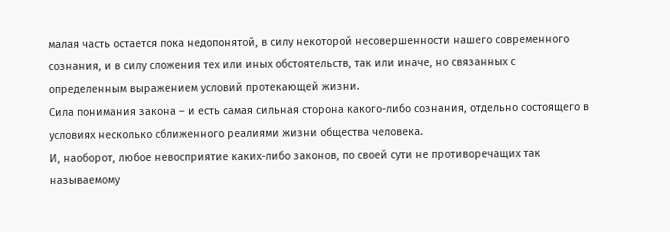малая часть остается пока недопонятой, в силу некоторой несовершенности нашего современного сознания, и в силу сложения тех или иных обстоятельств, так или иначе, но связанных с определенным выражением условий протекающей жизни.
Сила понимания закона – и есть самая сильная сторона какого-либо сознания, отдельно состоящего в условиях несколько сближенного реалиями жизни общества человека.
И, наоборот, любое невосприятие каких-либо законов, по своей сути не противоречащих так называемому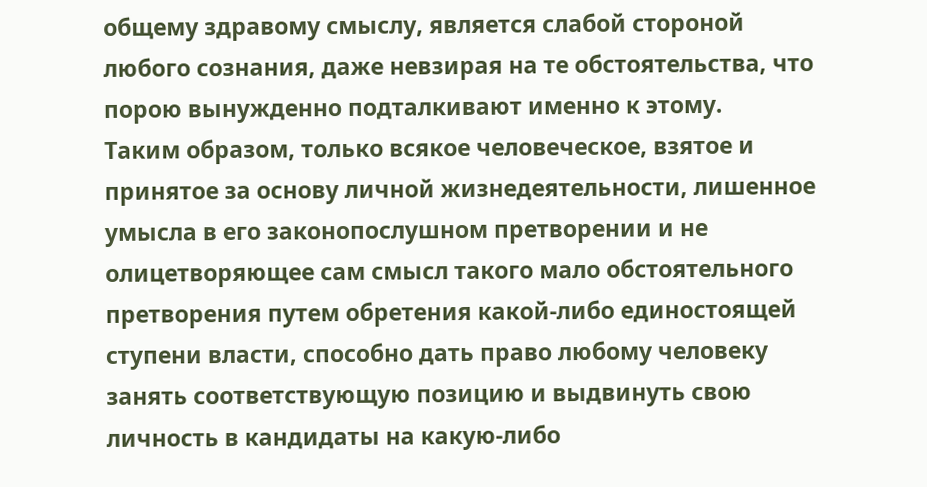общему здравому смыслу, является слабой стороной любого сознания, даже невзирая на те обстоятельства, что порою вынужденно подталкивают именно к этому.
Таким образом, только всякое человеческое, взятое и принятое за основу личной жизнедеятельности, лишенное умысла в его законопослушном претворении и не олицетворяющее сам смысл такого мало обстоятельного претворения путем обретения какой-либо единостоящей ступени власти, способно дать право любому человеку занять соответствующую позицию и выдвинуть свою личность в кандидаты на какую-либо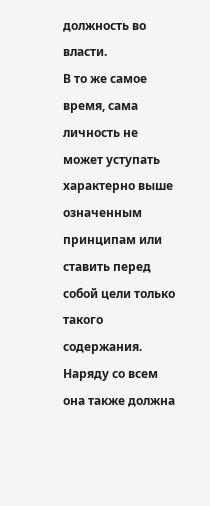должность во власти.
В то же самое время, сама личность не может уступать характерно выше означенным принципам или ставить перед собой цели только такого содержания.
Наряду со всем она также должна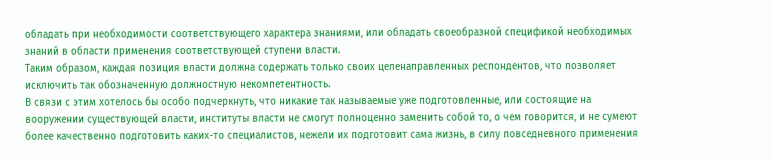обладать при необходимости соответствующего характера знаниями, или обладать своеобразной спецификой необходимых знаний в области применения соответствующей ступени власти.
Таким образом, каждая позиция власти должна содержать только своих целенаправленных респондентов, что позволяет исключить так обозначенную должностную некомпетентность.
В связи с этим хотелось бы особо подчеркнуть, что никакие так называемые уже подготовленные, или состоящие на вооружении существующей власти, институты власти не смогут полноценно заменить собой то, о чем говорится, и не сумеют более качественно подготовить каких-то специалистов, нежели их подготовит сама жизнь, в силу повседневного применения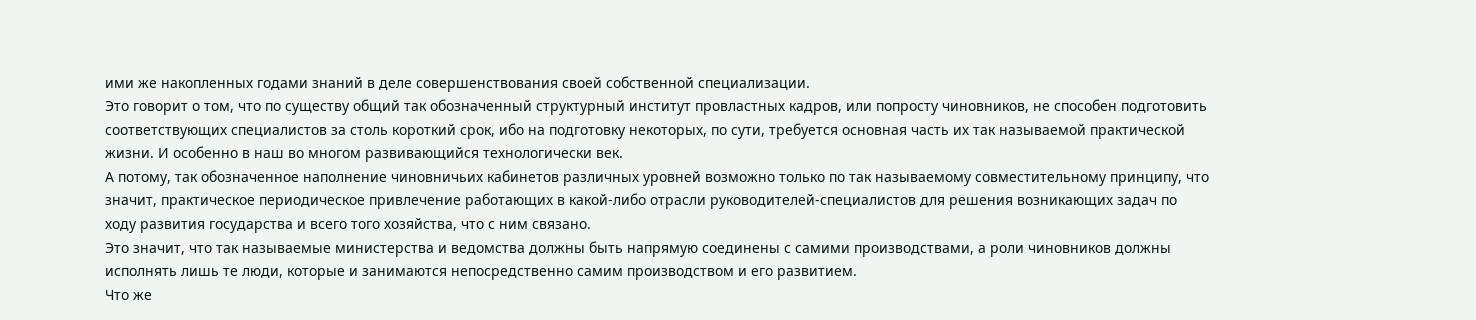ими же накопленных годами знаний в деле совершенствования своей собственной специализации.
Это говорит о том, что по существу общий так обозначенный структурный институт провластных кадров, или попросту чиновников, не способен подготовить соответствующих специалистов за столь короткий срок, ибо на подготовку некоторых, по сути, требуется основная часть их так называемой практической жизни. И особенно в наш во многом развивающийся технологически век.
А потому, так обозначенное наполнение чиновничьих кабинетов различных уровней возможно только по так называемому совместительному принципу, что значит, практическое периодическое привлечение работающих в какой-либо отрасли руководителей-специалистов для решения возникающих задач по ходу развития государства и всего того хозяйства, что с ним связано.
Это значит, что так называемые министерства и ведомства должны быть напрямую соединены с самими производствами, а роли чиновников должны исполнять лишь те люди, которые и занимаются непосредственно самим производством и его развитием.
Что же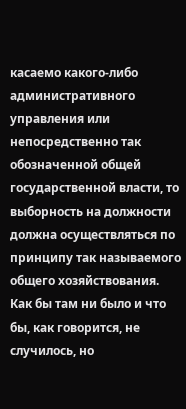касаемо какого-либо административного управления или непосредственно так обозначенной общей государственной власти, то выборность на должности должна осуществляться по принципу так называемого общего хозяйствования.
Как бы там ни было и что бы, как говорится, не случилось, но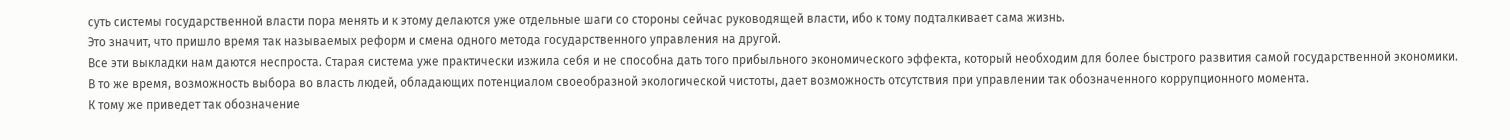суть системы государственной власти пора менять и к этому делаются уже отдельные шаги со стороны сейчас руководящей власти, ибо к тому подталкивает сама жизнь.
Это значит, что пришло время так называемых реформ и смена одного метода государственного управления на другой.
Все эти выкладки нам даются неспроста. Старая система уже практически изжила себя и не способна дать того прибыльного экономического эффекта, который необходим для более быстрого развития самой государственной экономики.
В то же время, возможность выбора во власть людей, обладающих потенциалом своеобразной экологической чистоты, дает возможность отсутствия при управлении так обозначенного коррупционного момента.
К тому же приведет так обозначение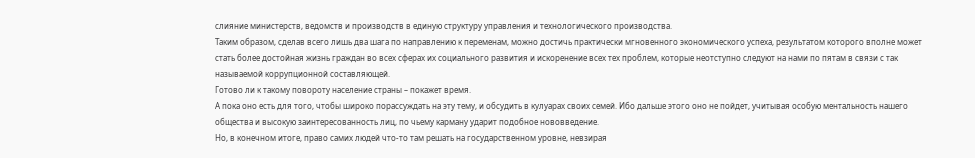слияние министерств, ведомств и производств в единую структуру управления и технологического производства.
Таким образом, сделав всего лишь два шага по направлению к переменам, можно достичь практически мгновенного экономического успеха, результатом которого вполне может стать более достойная жизнь граждан во всех сферах их социального развития и искоренение всех тех проблем, которые неотступно следуют на нами по пятам в связи с так называемой коррупционной составляющей.
Готово ли к такому повороту население страны – покажет время.
А пока оно есть для того, чтобы широко порассуждать на эту тему, и обсудить в кулуарах своих семей. Ибо дальше этого оно не пойдет, учитывая особую ментальность нашего общества и высокую заинтересованность лиц, по чьему карману ударит подобное нововведение.
Но, в конечном итоге, право самих людей что-то там решать на государственном уровне, невзирая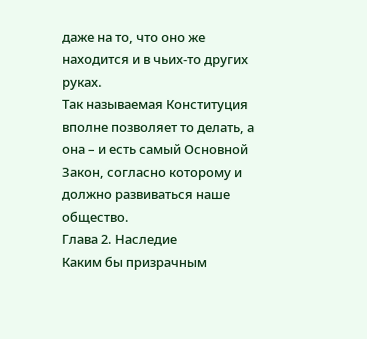даже на то, что оно же находится и в чьих-то других руках.
Так называемая Конституция вполне позволяет то делать, а она – и есть самый Основной Закон, согласно которому и должно развиваться наше общество.
Глава 2. Наследие
Каким бы призрачным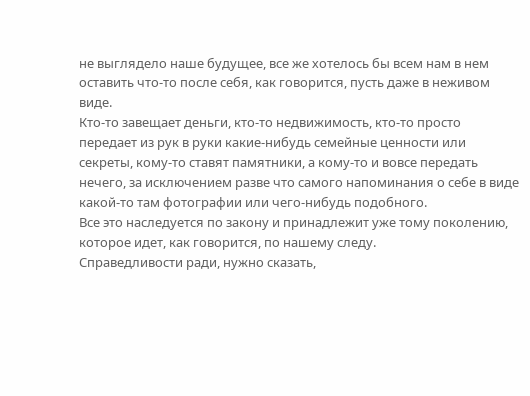не выглядело наше будущее, все же хотелось бы всем нам в нем оставить что-то после себя, как говорится, пусть даже в неживом виде.
Кто-то завещает деньги, кто-то недвижимость, кто-то просто передает из рук в руки какие-нибудь семейные ценности или секреты, кому-то ставят памятники, а кому-то и вовсе передать нечего, за исключением разве что самого напоминания о себе в виде какой-то там фотографии или чего-нибудь подобного.
Все это наследуется по закону и принадлежит уже тому поколению, которое идет, как говорится, по нашему следу.
Справедливости ради, нужно сказать,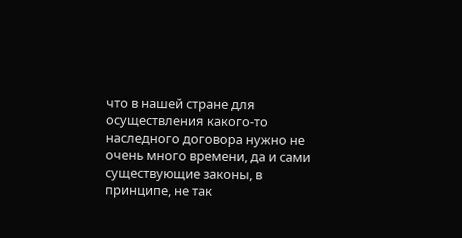что в нашей стране для осуществления какого-то наследного договора нужно не очень много времени, да и сами существующие законы, в принципе, не так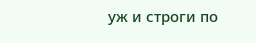уж и строги по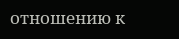отношению к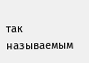так называемым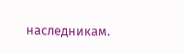наследникам.